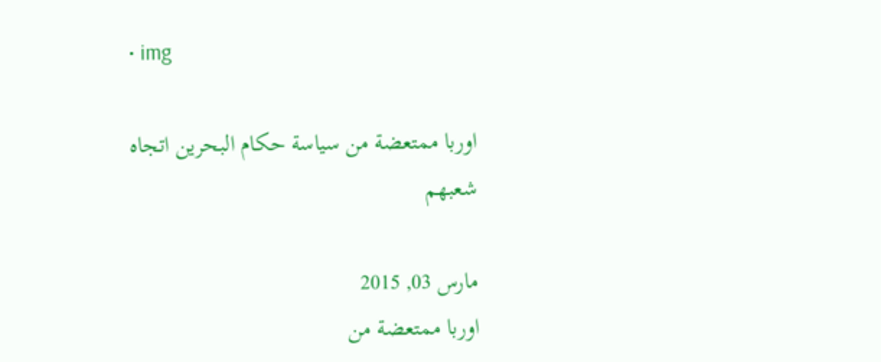• img

اوربا ممتعضة من سياسة حكام البحرين اتجاه شعبهم

مارس 03, 2015
اوربا ممتعضة من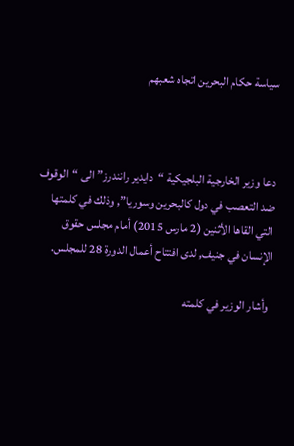سياسة حكام البحرين اتجاه شعبهم



دعا وزير الخارجية البلجيكية “دايدير رانندرز” الى “الوقوف ضد التعصب في دول كالبحرين وسوريا”, وذلك في كلمتها التي القاها الأثنين (2 مارس 2015) أمام مجلس حقوق الإنسان في جنيف, لدى افتتاح أعمال الدورة 28 للمجلس.

 وأشار الوزير في كلمته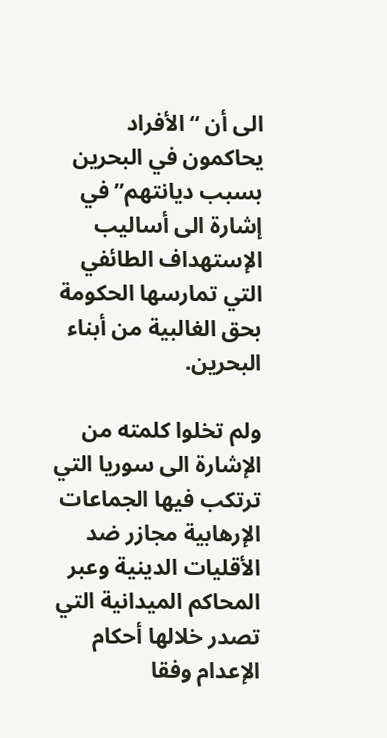الى أن “الأفراد يحاكمون في البحرين بسبب ديانتهم” في إشارة الى أساليب الإستهداف الطائفي التي تمارسها الحكومة بحق الغالبية من أبناء البحرين.

ولم تخلوا كلمته من الإشارة الى سوريا التي ترتكب فيها الجماعات الإرهابية مجازر ضد الأقليات الدينية وعبر المحاكم الميدانية التي تصدر خلالها أحكام الإعدام وفقا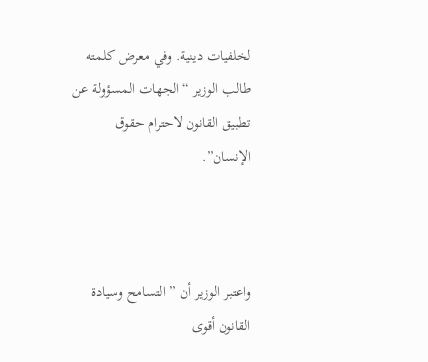لخلفيات دينية. وفي معرض كلمته طالب الوزير “الجهات المسؤولة عن تطبيق القانون لاحترام حقوق الإنسان”.



واعتبر الوزير أن ” التسامح وسيادة القانون أقوى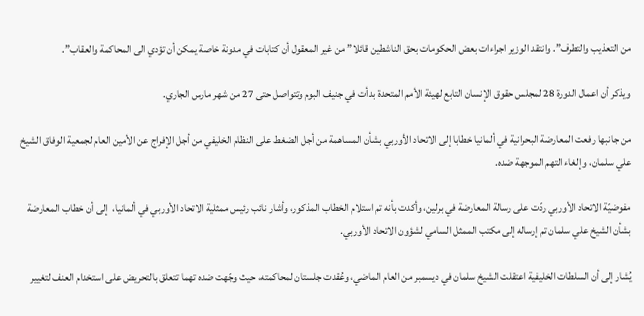من التعذيب والتطرف”. وانتقد الوزير اجراءات بعض الحكومات بحق الناشطين قائلا” من غير المعقول أن كتابات في مدونة خاصة يمكن أن تؤدي الى المحاكمة والعقاب”.

ويذكر أن اعمال الدورة 28 لمجلس حقوق الإنسان التابع لهيئة الأمم المتحدة بدأت في جنيف البوم وتتواصل حتى 27 من شهر مارس الجاري.

من جانبها رفعت المعارضة البحرانية في ألمانيا خطابا إلى الاتحاد الأوربي بشأن المساهمة من أجل الضغط على النظام الخليفي من أجل الإفراج عن الأمين العام لجمعية الوفاق الشيخ علي سلمان، وإلغاء التهم الموجهة ضده.

مفوضيّة الاتحاد الأوربي ردّت على رسالة المعارضة في برلين، وأكدت بأنه تم استلام الخطاب المذكور، وأشار نائب رئيس ممثلية الاتحاد الأوربي في ألمانيا،  إلى أن خطاب المعارضة بشأن الشيخ علي سلمان تم إرساله إلى مكتب الممثل السامي لشؤون الاتحاد الأوربي.

يُشار إلى أن السلطات الخليفية اعتقلت الشيخ سلمان في ديسمبر من العام الماضي، وعُقدت جلستان لمحاكمته، حيث وجّهت ضده تهما تتعلق بالتحريض على استخدام العنف لتغيير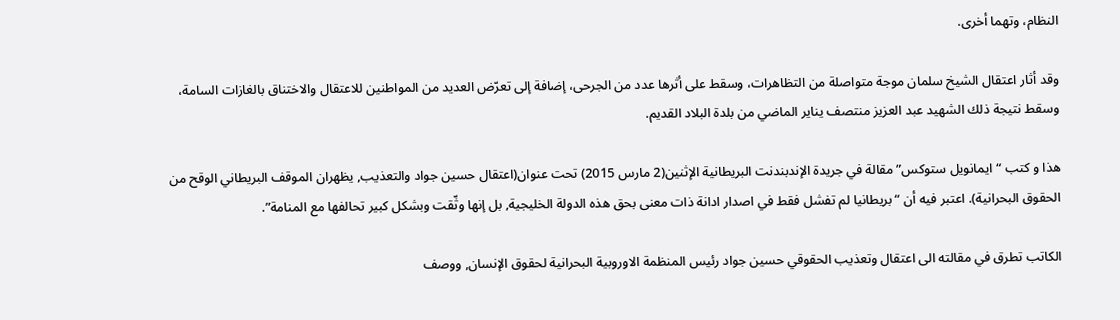النظام، وتهما أخرى.

وقد أثار اعتقال الشيخ سلمان موجة متواصلة من التظاهرات، وسقط على أثرها عدد من الجرحى، إضافة إلى تعرّض العديد من المواطنين للاعتقال والاختناق بالغازات السامة، وسقط نتيجة ذلك الشهيد عبد العزيز منتصف يناير الماضي من بلدة البلاد القديم.

هذا و كتب “ايمانويل ستوكس” مقالة في جريدة الإندبندنت البريطانية الإثنين(2 مارس 2015) تحت عنوان(اعتقال حسين جواد والتعذيب, يظهران الموقف البريطاني الوقح من الحقوق البحرانية). اعتبر فيه أن “بريطانيا لم تفشل فقط في اصدار ادانة ذات معنى بحق هذه الدولة الخليجية, بل إنها وثّقت وبشكل كبير تحالفها مع المنامة”.

الكاتب تطرق في مقالته الى اعتقال وتعذيب الحقوقي حسين جواد رئيس المنظمة الاوروبية البحرانية لحقوق الإنسان, ووصف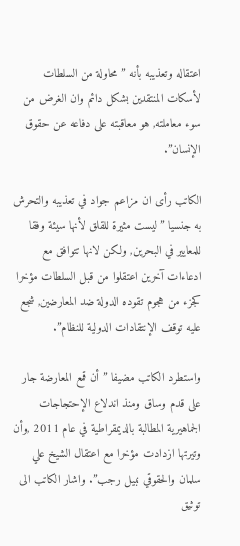اعتقاله وتعذيبه بأنه ” محاولة من السلطات لأسكات المنتقدين بشكل دائم وان الغرض من سوء معاملته, هو معاقبته على دفاعه عن حقوق الإنسان”.

الكاتب رأى ان مزاعم جواد في تعذيبه والتحرش به جنسيا ” ليست مثيرة للقلق لأنها سيئة وفقا للمعايير في البحرين, ولكن لانها تتوافق مع ادعاءات آخرين اعتقلوا من قبل السلطات مؤخرا كجزء من هجوم تقوده الدولة ضد المعارضين, شجع عليه توقف الإنتقادات الدولية للنظام”.

واستطرد الكاتب مضيفا ” أن قمع المعارضة جار على قدم وساق ومنذ اندلاع الإحتجاجات الجماهيرية المطالبة بالديمقراطية في عام 2011 ,وأن وتيرتها ازدادت مؤخرا مع اعتقال الشيخ علي سلمان والحقوقي نبيل رجب”. واشار الكاتب الى توثيق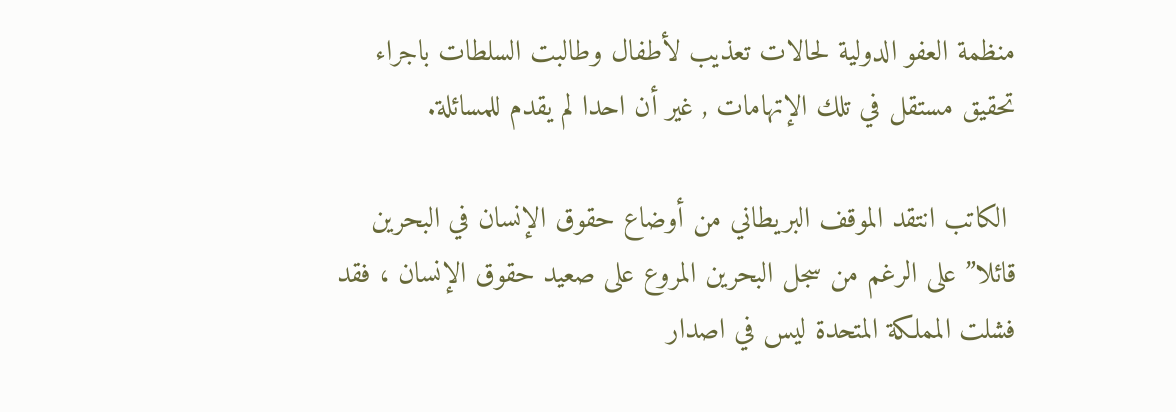منظمة العفو الدولية لحالات تعذيب لأطفال وطالبت السلطات باجراء تحقيق مستقل في تلك الإتهامات , غير أن احدا لم يقدم للمسائلة.

 الكاتب انتقد الموقف البريطاني من أوضاع حقوق الإنسان في البحرين قائلا” على الرغم من سجل البحرين المروع على صعيد حقوق الإنسان ، فقد فشلت المملكة المتحدة ليس في اصدار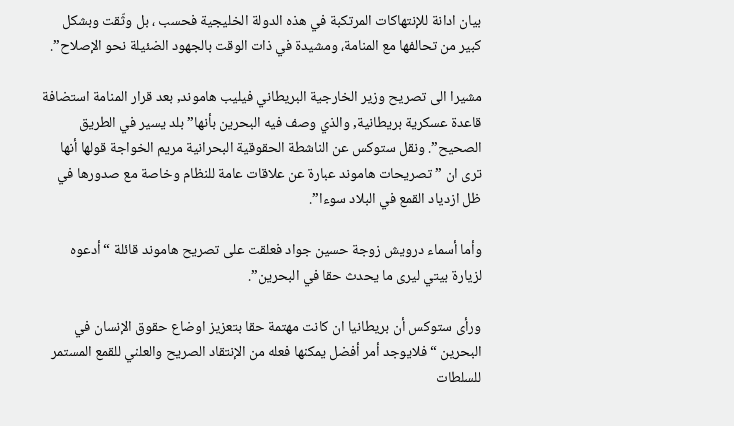بيان ادانة للإنتهاكات المرتكبة في هذه الدولة الخليجية فحسب ، بل وثّقت وبشكل كبير من تحالفها مع المنامة، ومشيدة في ذات الوقت بالجهود الضئيلة نحو الإصلاح”.

مشيرا الى تصريح وزير الخارجية البريطاني فيليب هاموند, بعد قرار المنامة استضافة قاعدة عسكرية بريطانية, والذي وصف فيه البحرين بأنها” بلد يسير في الطريق الصحيح”. ونقل ستوكس عن الناشطة الحقوقية البحرانية مريم الخواجة قولها أنها ترى ان ” تصريحات هاموند عبارة عن علاقات عامة للنظام وخاصة مع صدورها في ظل ازدياد القمع في البلاد سوءا”.

وأما أسماء درويش زوجة حسين جواد فعلقت على تصريح هاموند قائلة “أدعوه لزيارة بيتي ليرى ما يحدث حقا في البحرين”.

ورأى ستوكس أن بريطانيا ان كانت مهتمة حقا بتعزيز اوضاع حقوق الإنسان في البحرين “فلايوجد أمر أفضل يمكنها فعله من الإنتقاد الصريح والعلني للقمع المستمر للسلطات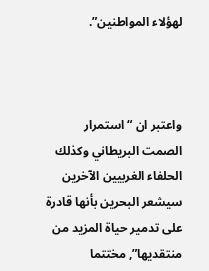لهؤلاء المواطنين”.



واعتبر ان “استمرار الصمت البريطاني وكذلك الحلفاء الغربيين الآخرين سيشعر البحرين بأنها قادرة على تدمير حياة المزيد من منتقديها”, مختتما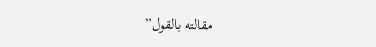مقالته بالقول”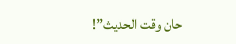حان وقت الحديث”!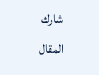شارك المقال